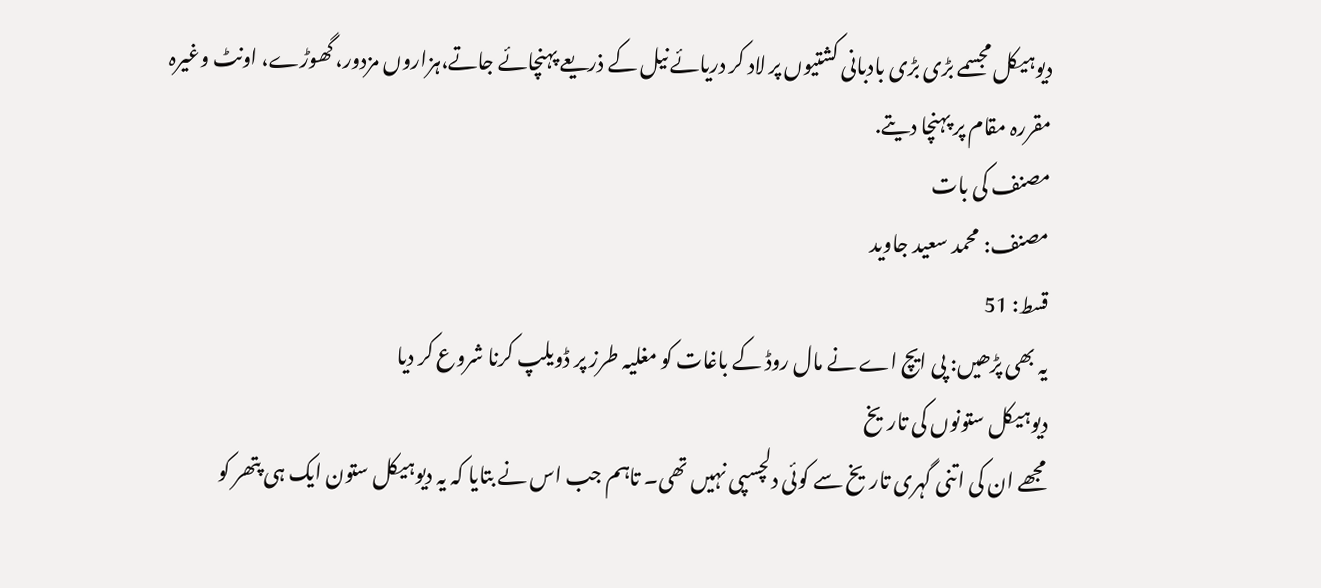دیوہیکل مجسمے بڑی بڑی بادبانی کشتیوں پر لاد کر دریائے نیل کے ذریعے پہنچائے جاتے،ہزاروں مزدور، گھوڑے، اونٹ وغیرہ مقررہ مقام پر پہنچا دیتے.
مصنف کی بات
مصنف: محمد سعید جاوید
قسط: 51
یہ بھی پڑھیں: پی ایچ اے نے مال روڈ کے باغات کو مغلیہ طرز پر ڈویلپ کرنا شروع کر دیا
دیوہیکل ستونوں کی تاریخ
مجھے ان کی اتنی گہری تاریخ سے کوئی دلچسپی نہیں تھی۔ تاہم جب اس نے بتایا کہ یہ دیوہیکل ستون ایک ہی پتھر کو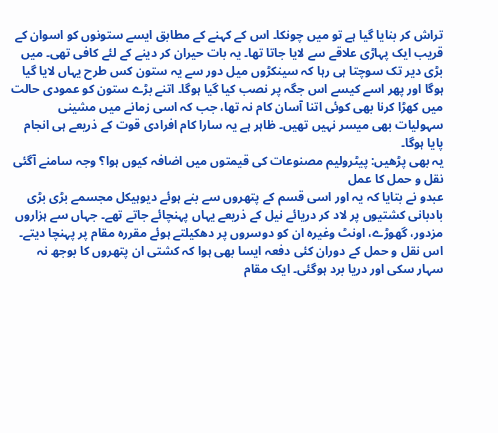تراش کر بنایا گیا ہے تو میں چونکا۔ اس کے کہنے کے مطابق ایسے ستونوں کو اسوان کے قریب ایک پہاڑی علاقے سے لایا جاتا تھا۔ یہ بات حیران کر دینے کے لئے کافی تھی۔ میں بڑی دیر تک سوچتا ہی رہا کہ سینکڑوں میل دور سے یہ ستون کس طرح یہاں لایا گیا ہوگا اور پھر اسے کیسے اس جگہ پر نصب کیا گیا ہوگا۔ اتنے بڑے ستون کو عمودی حالت میں کھڑا کرنا بھی کوئی اتنا آسان کام نہ تھا، جب کہ اسی زمانے میں مشینی سہولیات بھی میسر نہیں تھیں۔ ظاہر ہے یہ سارا کام افرادی قوت کے ذریعے ہی انجام پایا ہوگا۔
یہ بھی پڑھیں: پیٹرولیم مصنوعات کی قیمتوں میں اضافہ کیوں ہوا؟ وجہ سامنے آگئی
نقل و حمل کا عمل
عبدو نے بتایا کہ یہ اور اسی قسم کے پتھروں سے بنے ہوئے دیوہیکل مجسمے بڑی بڑی بادبانی کشتیوں پر لاد کر دریائے نیل کے ذریعے یہاں پہنچائے جاتے تھے۔ جہاں سے ہزاروں مزدور، گھوڑے، اونٹ وغیرہ ان کو دوسروں پر دھکیلتے ہوئے مقررہ مقام پر پہنچا دیتے۔ اس نقل و حمل کے دوران کئی دفعہ ایسا بھی ہوا کہ کشتی ان پتھروں کا بوجھ نہ سہار سکی اور دریا برد ہوگئی۔ ایک مقام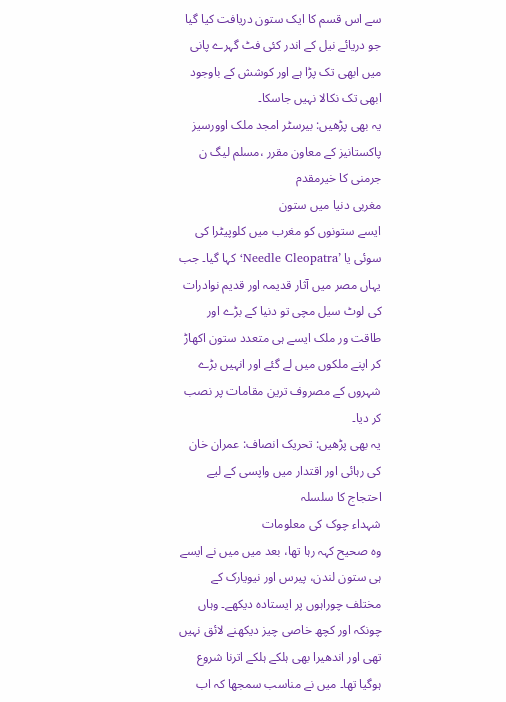سے اس قسم کا ایک ستون دریافت کیا گیا جو دریائے نیل کے اندر کئی فٹ گہرے پانی میں ابھی تک پڑا ہے اور کوشش کے باوجود ابھی تک نکالا نہیں جاسکا۔
یہ بھی پڑھیں: بیرسٹر امجد ملک اوورسیز پاکستانیز کے معاون مقرر ،مسلم لیگ ن جرمنی کا خیرمقدم
مغربی دنیا میں ستون
ایسے ستونوں کو مغرب میں کلوپیٹرا کی سوئی یا ’Needle Cleopatra‘ کہا گیا۔ جب یہاں مصر میں آثار قدیمہ اور قدیم نوادرات کی لوٹ سیل مچی تو دنیا کے بڑے اور طاقت ور ملک ایسے ہی متعدد ستون اکھاڑ کر اپنے ملکوں میں لے گئے اور انہیں بڑے شہروں کے مصروف ترین مقامات پر نصب کر دیا۔
یہ بھی پڑھیں: تحریک انصاف: عمران خان کی رہائی اور اقتدار میں واپسی کے لیے احتجاج کا سلسلہ
شہداء چوک کی معلومات
وہ صحیح کہہ رہا تھا، بعد میں میں نے ایسے ہی ستون لندن، پیرس اور نیویارک کے مختلف چوراہوں پر ایستادہ دیکھے۔ وہاں چونکہ اور کچھ خاصی چیز دیکھنے لائق نہیں تھی اور اندھیرا بھی ہلکے ہلکے اترنا شروع ہوگیا تھا۔ میں نے مناسب سمجھا کہ اب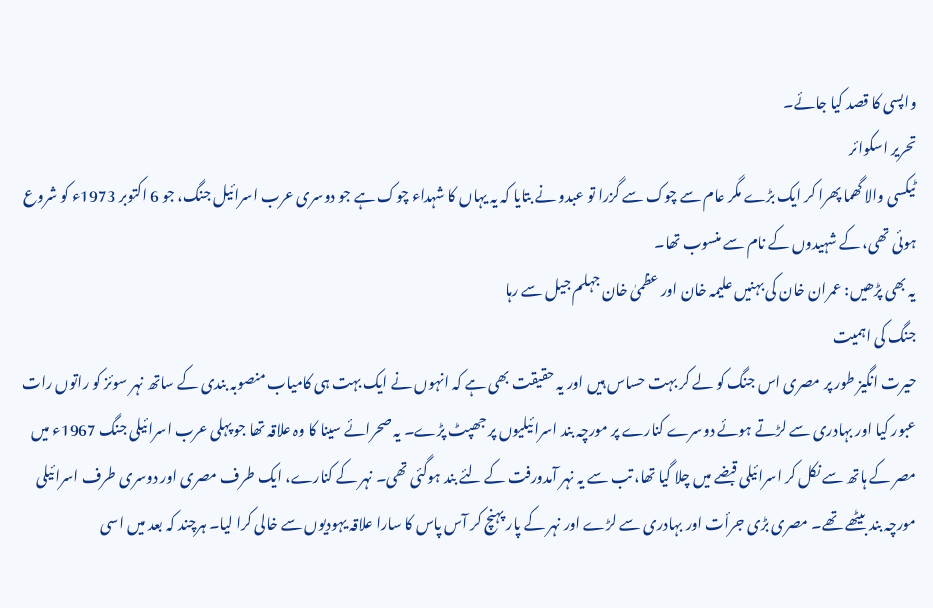واپسی کا قصد کیا جائے۔
تحریر اسکوائر
ٹیکسی والا گھما پھرا کر ایک بڑے مگر عام سے چوک سے گزرا تو عبدو نے بتایا کہ یہ یہاں کا شہداء چوک ہے جو دوسری عرب اسرائیل جنگ، جو 6 اکتوبر 1973ء کو شروع ہوئی تھی، کے شہیدوں کے نام سے منسوب تھا۔
یہ بھی پڑھیں: عمران خان کی بہنیں علیمہ خان اور عظمیٰ خان جہلم جیل سے رہا
جنگ کی اہمیت
حیرت انگیز طور پر مصری اس جنگ کو لے کر بہت حساس ہیں اور یہ حقیقت بھی ہے کہ انہوں نے ایک بہت ہی کامیاب منصوبہ بندی کے ساتھ نہر سوئز کو راتوں رات عبور کیا اور بہادری سے لڑتے ہوئے دوسرے کنارے پر مورچہ بند اسرائیلیوں پر جھپٹ پڑے۔ یہ صحرائے سینا کا وہ علاقہ تھا جو پہلی عرب اسرائیلی جنگ 1967ء میں مصر کے ہاتھ سے نکل کر اسرائیلی قبضے میں چلا گیا تھا، تب سے یہ نہر آمدورفت کے لئے بند ہوگئی تھی۔ نہر کے کنارے، ایک طرف مصری اور دوسری طرف اسرائیلی مورچہ بند بیٹھے تھے۔ مصری بڑی جرأت اور بہادری سے لڑے اور نہر کے پار پہنچ کر آس پاس کا سارا علاقہ یہودیوں سے خالی کرا لیا۔ ہرچند کہ بعد میں اسی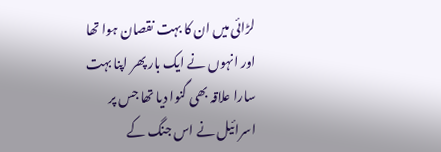لڑائی میں ان کا بہت نقصان ہوا تھا اور انہوں نے ایک بار پھر اپنا بہت سارا علاقہ بھی گنوا دیا تھا جس پر اسرائیل نے اس جنگ کے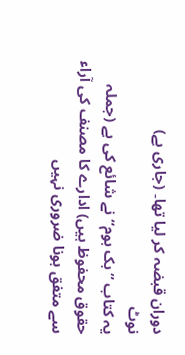دوران قبضہ کر لیا تھا۔ (جاری ہے)
نوٹ
یہ کتاب ”بک ہوم“ نے شائع کی ہے (جملہ حقوق محفوظ ہیں) ادارے کا مصنف کی آراء سے متفق ہونا ضروری نہیں